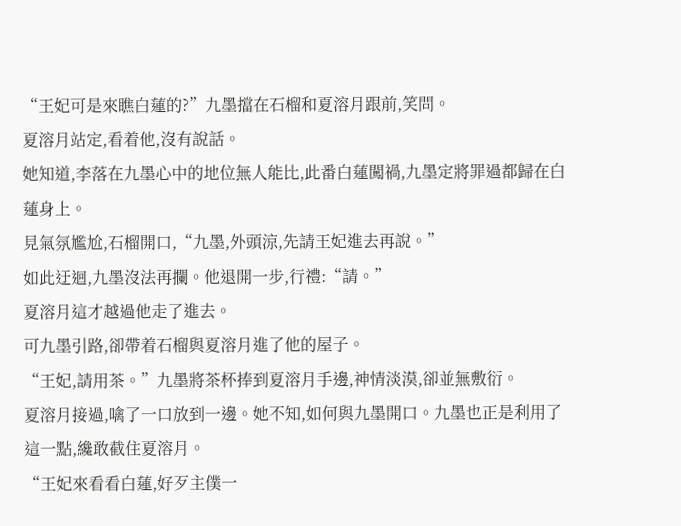“王妃可是來瞧白蓮的?”九墨擋在石榴和夏溶月跟前,笑問。
夏溶月站定,看着他,沒有說話。
她知道,李落在九墨心中的地位無人能比,此番白蓮闖禍,九墨定將罪過都歸在白蓮身上。
見氣氛尷尬,石榴開口,“九墨,外頭涼,先請王妃進去再說。”
如此迂迴,九墨沒法再攔。他退開一步,行禮:“請。”
夏溶月這才越過他走了進去。
可九墨引路,卻帶着石榴與夏溶月進了他的屋子。
“王妃,請用茶。”九墨將茶杯捧到夏溶月手邊,神情淡漠,卻並無敷衍。
夏溶月接過,噙了一口放到一邊。她不知,如何與九墨開口。九墨也正是利用了這一點,纔敢截住夏溶月。
“王妃來看看白蓮,好歹主僕一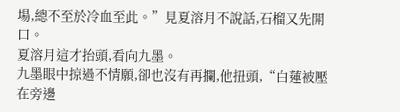場,總不至於冷血至此。”見夏溶月不說話,石榴又先開口。
夏溶月這才抬頭,看向九墨。
九墨眼中掠過不情願,卻也沒有再攔,他扭頭,“白蓮被壓在旁邊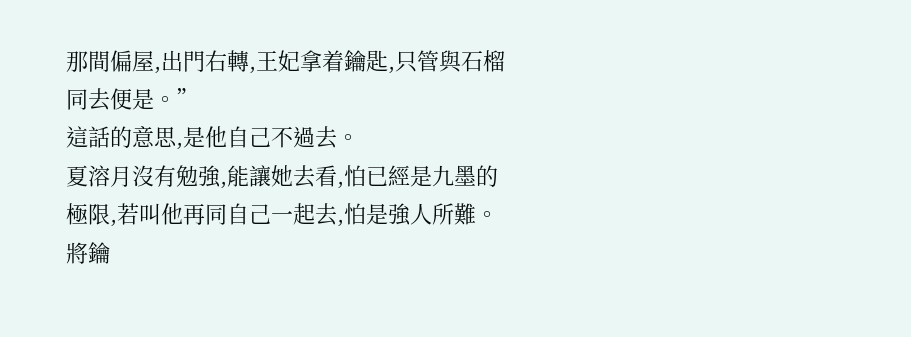那間偏屋,出門右轉,王妃拿着鑰匙,只管與石榴同去便是。”
這話的意思,是他自己不過去。
夏溶月沒有勉強,能讓她去看,怕已經是九墨的極限,若叫他再同自己一起去,怕是強人所難。
將鑰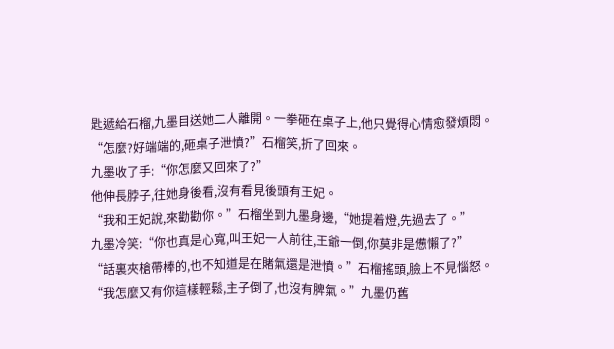匙遞給石榴,九墨目送她二人離開。一拳砸在桌子上,他只覺得心情愈發煩悶。
“怎麼?好端端的,砸桌子泄憤?”石榴笑,折了回來。
九墨收了手:“你怎麼又回來了?”
他伸長脖子,往她身後看,沒有看見後頭有王妃。
“我和王妃說,來勸勸你。”石榴坐到九墨身邊,“她提着燈,先過去了。”
九墨冷笑:“你也真是心寬,叫王妃一人前往,王爺一倒,你莫非是憊懶了?”
“話裏夾槍帶棒的,也不知道是在賭氣還是泄憤。”石榴搖頭,臉上不見惱怒。
“我怎麼又有你這樣輕鬆,主子倒了,也沒有脾氣。”九墨仍舊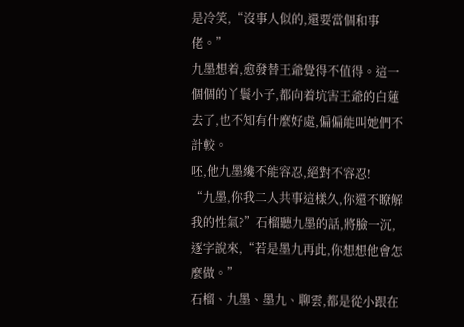是冷笑,“沒事人似的,還要當個和事佬。”
九墨想着,愈發替王爺覺得不值得。這一個個的丫鬟小子,都向着坑害王爺的白蓮去了,也不知有什麼好處,偏偏能叫她們不計較。
呸,他九墨纔不能容忍,絕對不容忍!
“九墨,你我二人共事這樣久,你還不瞭解我的性氣?”石榴聽九墨的話,將臉一沉,逐字說來,“若是墨九再此,你想想他會怎麼做。”
石榴、九墨、墨九、聊雲,都是從小跟在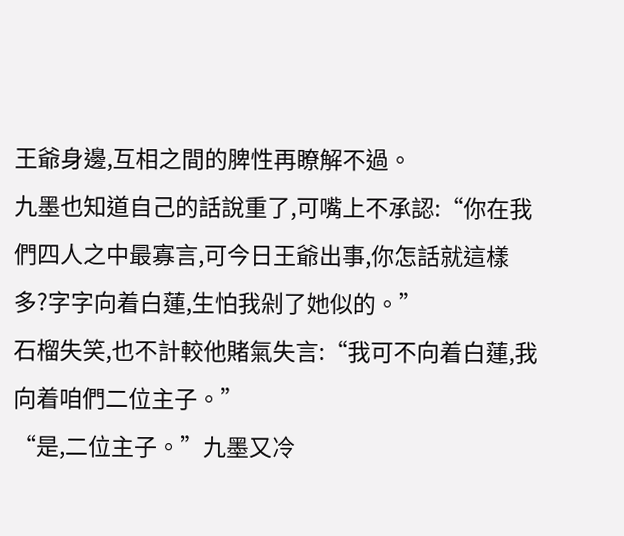王爺身邊,互相之間的脾性再瞭解不過。
九墨也知道自己的話說重了,可嘴上不承認:“你在我們四人之中最寡言,可今日王爺出事,你怎話就這樣多?字字向着白蓮,生怕我剁了她似的。”
石榴失笑,也不計較他賭氣失言:“我可不向着白蓮,我向着咱們二位主子。”
“是,二位主子。”九墨又冷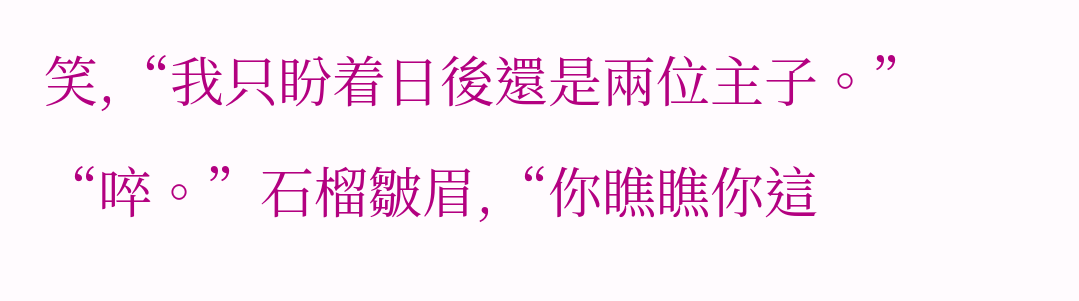笑,“我只盼着日後還是兩位主子。”
“啐。”石榴皺眉,“你瞧瞧你這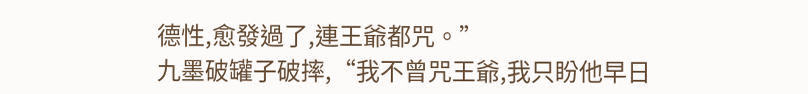德性,愈發過了,連王爺都咒。”
九墨破罐子破摔,“我不曾咒王爺,我只盼他早日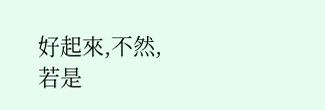好起來,不然,若是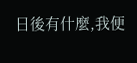日後有什麼,我便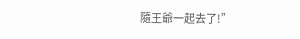隨王爺一起去了!”